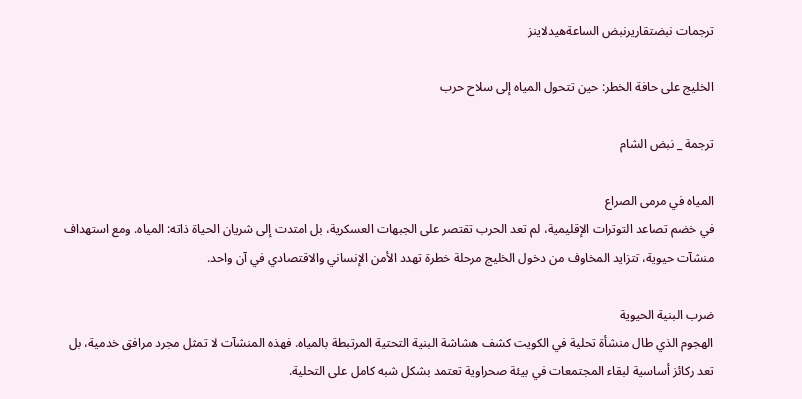ترجمات نبضتقاريرنبض الساعةهيدلاينز

الخليج على حافة الخطر: حين تتحول المياه إلى سلاح حرب

ترجمة _ نبض الشام

المياه في مرمى الصراع
في خضم تصاعد التوترات الإقليمية، لم تعد الحرب تقتصر على الجبهات العسكرية، بل امتدت إلى شريان الحياة ذاته: المياه. ومع استهداف منشآت حيوية، تتزايد المخاوف من دخول الخليج مرحلة خطرة تهدد الأمن الإنساني والاقتصادي في آن واحد.

ضرب البنية الحيوية
الهجوم الذي طال منشأة تحلية في الكويت كشف هشاشة البنية التحتية المرتبطة بالمياه. فهذه المنشآت لا تمثل مجرد مرافق خدمية، بل تعد ركائز أساسية لبقاء المجتمعات في بيئة صحراوية تعتمد بشكل شبه كامل على التحلية.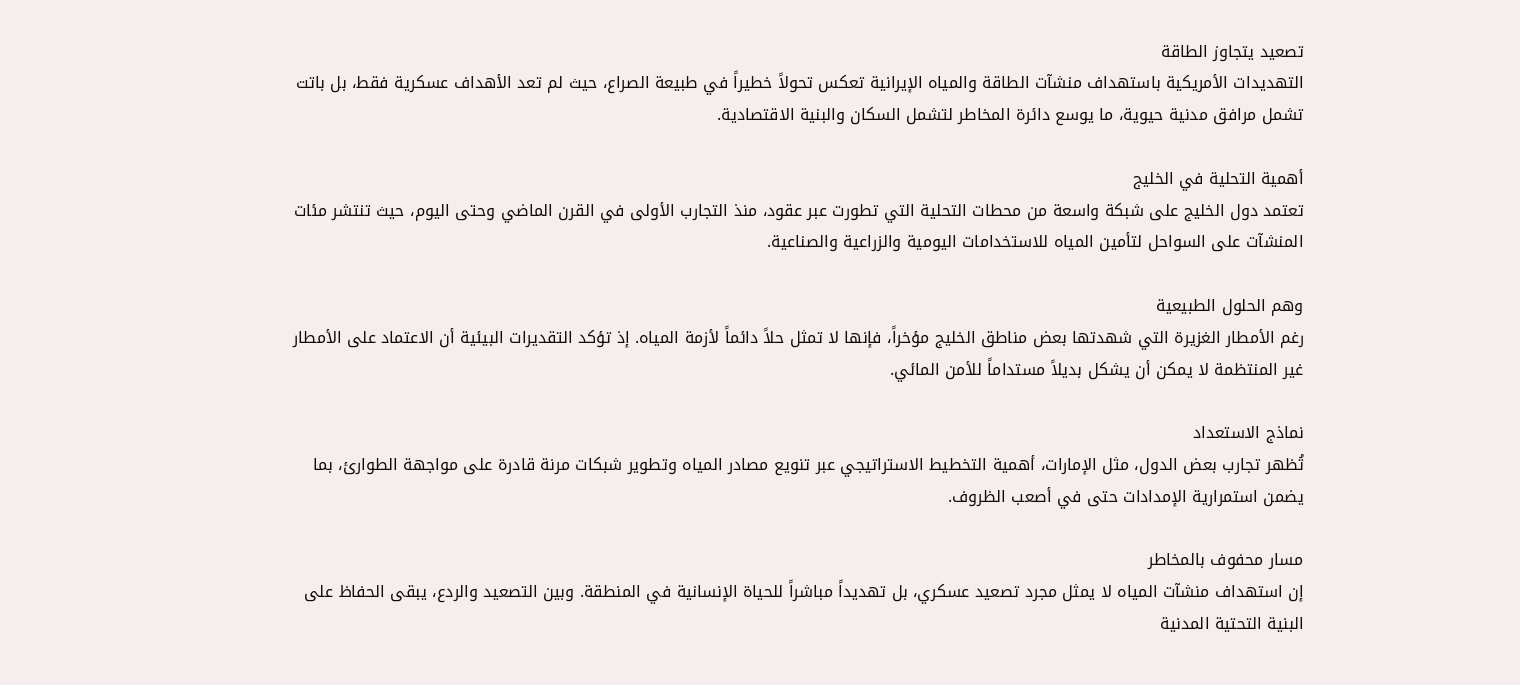تصعيد يتجاوز الطاقة
التهديدات الأمريكية باستهداف منشآت الطاقة والمياه الإيرانية تعكس تحولاً خطيراً في طبيعة الصراع، حيث لم تعد الأهداف عسكرية فقط، بل باتت تشمل مرافق مدنية حيوية، ما يوسع دائرة المخاطر لتشمل السكان والبنية الاقتصادية.

أهمية التحلية في الخليج
تعتمد دول الخليج على شبكة واسعة من محطات التحلية التي تطورت عبر عقود، منذ التجارب الأولى في القرن الماضي وحتى اليوم، حيث تنتشر مئات المنشآت على السواحل لتأمين المياه للاستخدامات اليومية والزراعية والصناعية.

وهم الحلول الطبيعية
رغم الأمطار الغزيرة التي شهدتها بعض مناطق الخليج مؤخراً، فإنها لا تمثل حلاً دائماً لأزمة المياه. إذ تؤكد التقديرات البيئية أن الاعتماد على الأمطار غير المنتظمة لا يمكن أن يشكل بديلاً مستداماً للأمن المائي.

نماذج الاستعداد
تُظهر تجارب بعض الدول، مثل الإمارات، أهمية التخطيط الاستراتيجي عبر تنويع مصادر المياه وتطوير شبكات مرنة قادرة على مواجهة الطوارئ، بما يضمن استمرارية الإمدادات حتى في أصعب الظروف.

مسار محفوف بالمخاطر
إن استهداف منشآت المياه لا يمثل مجرد تصعيد عسكري، بل تهديداً مباشراً للحياة الإنسانية في المنطقة. وبين التصعيد والردع، يبقى الحفاظ على البنية التحتية المدنية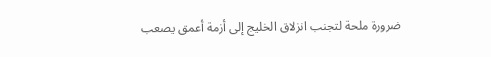ضرورة ملحة لتجنب انزلاق الخليج إلى أزمة أعمق يصعب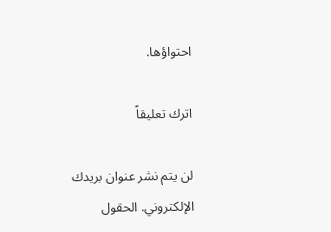احتواؤها.

اترك تعليقاً

لن يتم نشر عنوان بريدك الإلكتروني. الحقول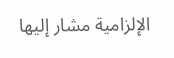الإلزامية مشار إليها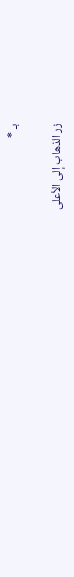بـ *

زر الذهاب إلى الأعلى